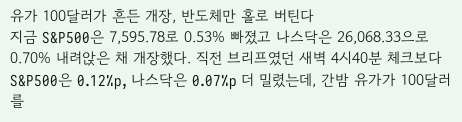유가 100달러가 흔든 개장, 반도체만 홀로 버틴다
지금 S&P500은 7,595.78로 0.53% 빠졌고 나스닥은 26,068.33으로 0.70% 내려앉은 채 개장했다. 직전 브리프였던 새벽 4시40분 체크보다 S&P500은 0.12%p, 나스닥은 0.07%p 더 밀렸는데, 간밤 유가가 100달러를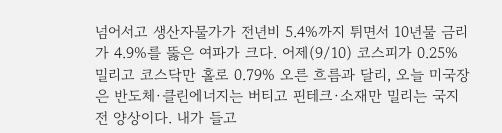넘어서고 생산자물가가 전년비 5.4%까지 튀면서 10년물 금리가 4.9%를 뚫은 여파가 크다. 어제(9/10) 코스피가 0.25% 밀리고 코스닥만 홀로 0.79% 오른 흐름과 달리, 오늘 미국장은 반도체·클린에너지는 버티고 핀테크·소재만 밀리는 국지전 양상이다. 내가 들고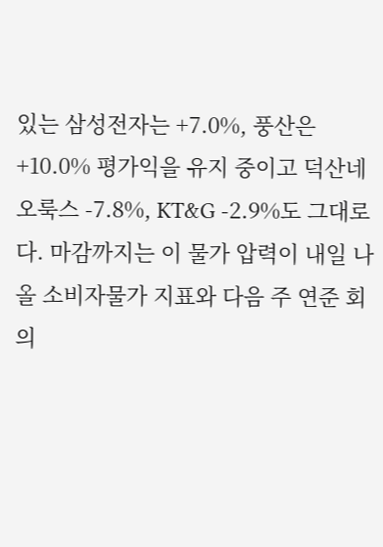있는 삼성전자는 +7.0%, 풍산은 +10.0% 평가익을 유지 중이고 덕산네오룩스 -7.8%, KT&G -2.9%도 그대로다. 마감까지는 이 물가 압력이 내일 나올 소비자물가 지표와 다음 주 연준 회의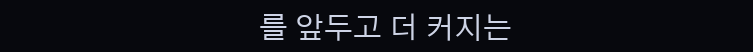를 앞두고 더 커지는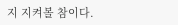지 지켜볼 참이다.